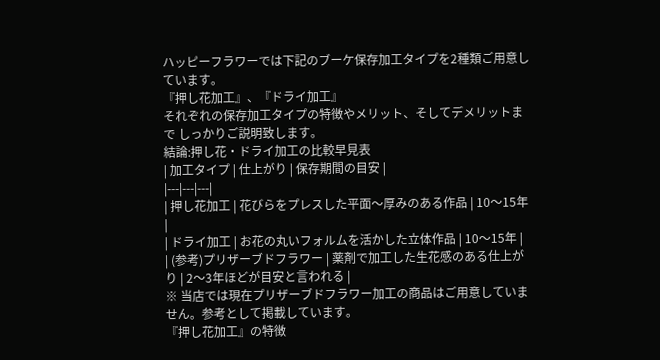ハッピーフラワーでは下記のブーケ保存加工タイプを2種類ご用意しています。
『押し花加工』、『ドライ加工』
それぞれの保存加工タイプの特徴やメリット、そしてデメリットまで しっかりご説明致します。
結論:押し花・ドライ加工の比較早見表
| 加工タイプ | 仕上がり | 保存期間の目安 |
|---|---|---|
| 押し花加工 | 花びらをプレスした平面〜厚みのある作品 | 10〜15年 |
| ドライ加工 | お花の丸いフォルムを活かした立体作品 | 10〜15年 |
| (参考)プリザーブドフラワー | 薬剤で加工した生花感のある仕上がり | 2〜3年ほどが目安と言われる |
※ 当店では現在プリザーブドフラワー加工の商品はご用意していません。参考として掲載しています。
『押し花加工』の特徴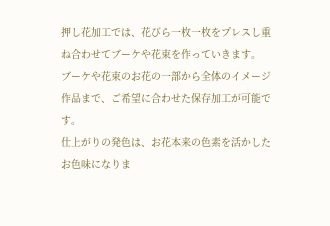押し花加工では、花びら一枚一枚をプレスし重ね合わせてブーケや花束を作っていきます。
ブーケや花束のお花の一部から全体のイメージ作品まで、ご希望に合わせた保存加工が可能です。
仕上がりの発色は、お花本来の色素を活かしたお色味になりま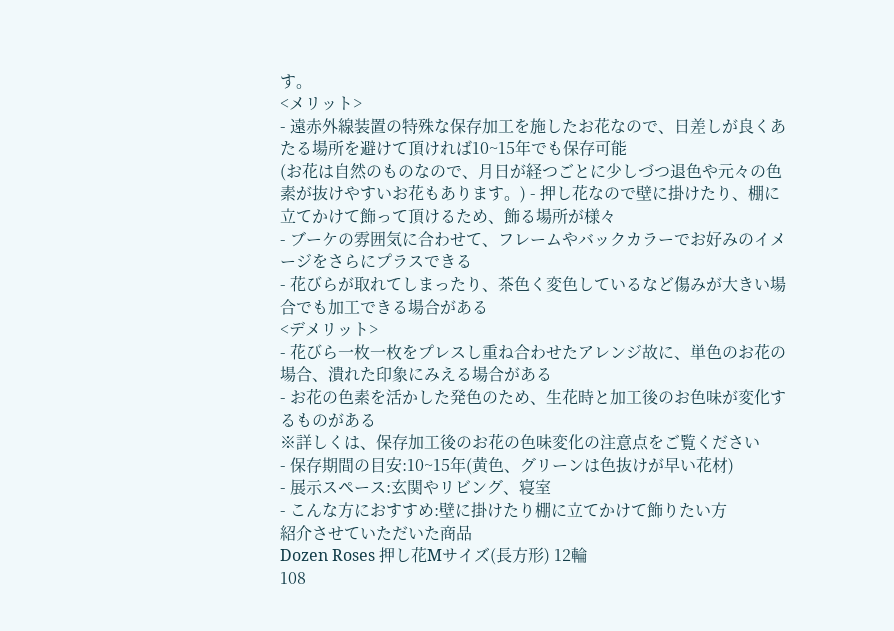す。
<メリット>
- 遠赤外線装置の特殊な保存加工を施したお花なので、日差しが良くあたる場所を避けて頂ければ10~15年でも保存可能
(お花は自然のものなので、月日が経つごとに少しづつ退色や元々の色素が抜けやすいお花もあります。) - 押し花なので壁に掛けたり、棚に立てかけて飾って頂けるため、飾る場所が様々
- ブーケの雰囲気に合わせて、フレームやバックカラーでお好みのイメージをさらにプラスできる
- 花びらが取れてしまったり、茶色く変色しているなど傷みが大きい場合でも加工できる場合がある
<デメリット>
- 花びら一枚一枚をプレスし重ね合わせたアレンジ故に、単色のお花の場合、潰れた印象にみえる場合がある
- お花の色素を活かした発色のため、生花時と加工後のお色味が変化するものがある
※詳しくは、保存加工後のお花の色味変化の注意点をご覧ください
- 保存期間の目安:10~15年(黄色、グリーンは色抜けが早い花材)
- 展示スペース:玄関やリビング、寝室
- こんな方におすすめ:壁に掛けたり棚に立てかけて飾りたい方
紹介させていただいた商品
Dozen Roses 押し花Mサイズ(長方形) 12輪
108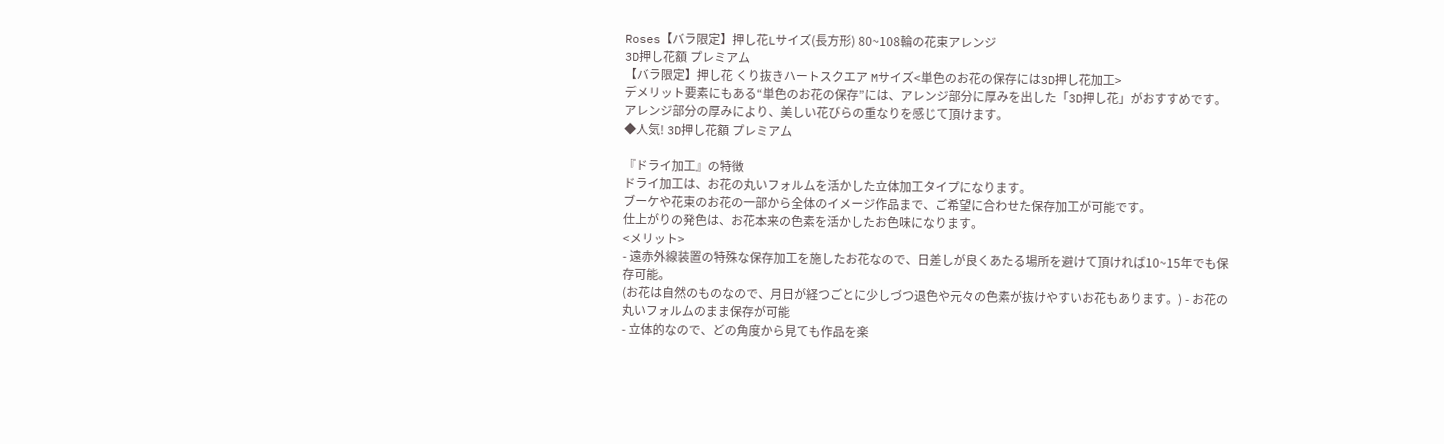Roses【バラ限定】押し花Lサイズ(長方形) 80~108輪の花束アレンジ
3D押し花額 プレミアム
【バラ限定】押し花 くり抜きハートスクエア Mサイズ<単色のお花の保存には3D押し花加工>
デメリット要素にもある“単色のお花の保存”には、アレンジ部分に厚みを出した「3D押し花」がおすすめです。
アレンジ部分の厚みにより、美しい花びらの重なりを感じて頂けます。
◆人気! 3D押し花額 プレミアム

『ドライ加工』の特徴
ドライ加工は、お花の丸いフォルムを活かした立体加工タイプになります。
ブーケや花束のお花の一部から全体のイメージ作品まで、ご希望に合わせた保存加工が可能です。
仕上がりの発色は、お花本来の色素を活かしたお色味になります。
<メリット>
- 遠赤外線装置の特殊な保存加工を施したお花なので、日差しが良くあたる場所を避けて頂ければ10~15年でも保存可能。
(お花は自然のものなので、月日が経つごとに少しづつ退色や元々の色素が抜けやすいお花もあります。) - お花の丸いフォルムのまま保存が可能
- 立体的なので、どの角度から見ても作品を楽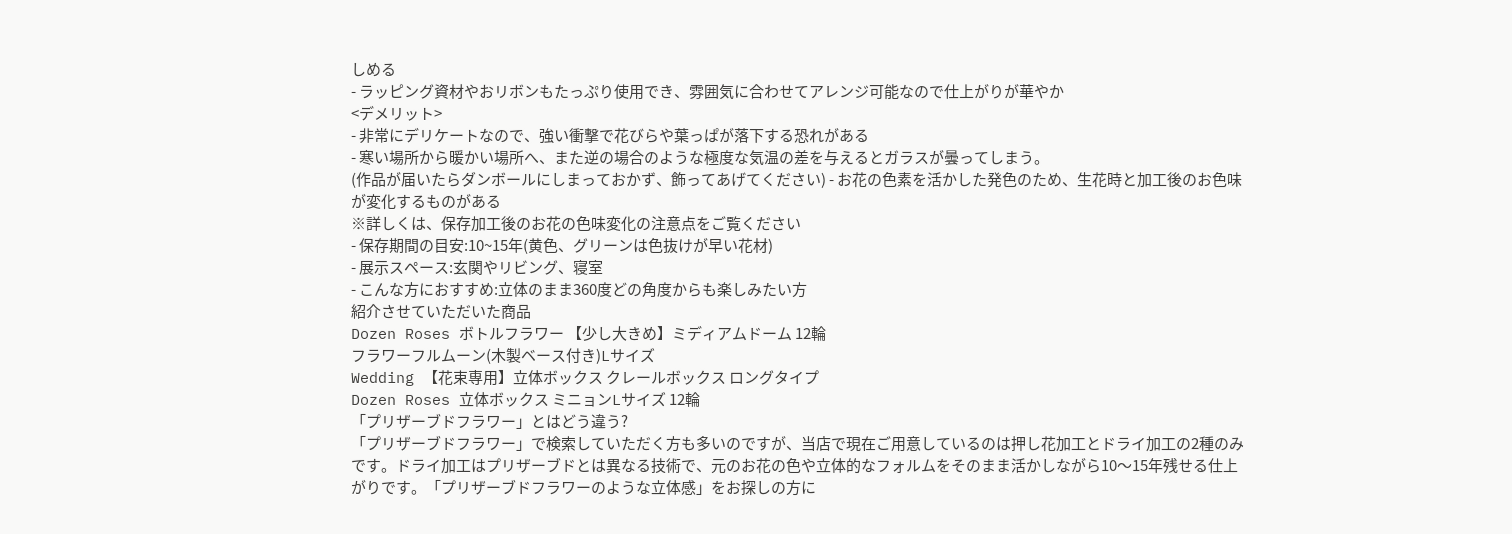しめる
- ラッピング資材やおリボンもたっぷり使用でき、雰囲気に合わせてアレンジ可能なので仕上がりが華やか
<デメリット>
- 非常にデリケートなので、強い衝撃で花びらや葉っぱが落下する恐れがある
- 寒い場所から暖かい場所へ、また逆の場合のような極度な気温の差を与えるとガラスが曇ってしまう。
(作品が届いたらダンボールにしまっておかず、飾ってあげてください) - お花の色素を活かした発色のため、生花時と加工後のお色味が変化するものがある
※詳しくは、保存加工後のお花の色味変化の注意点をご覧ください
- 保存期間の目安:10~15年(黄色、グリーンは色抜けが早い花材)
- 展示スペース:玄関やリビング、寝室
- こんな方におすすめ:立体のまま360度どの角度からも楽しみたい方
紹介させていただいた商品
Dozen Roses ボトルフラワー 【少し大きめ】ミディアムドーム 12輪
フラワーフルムーン(木製ベース付き)Lサイズ
Wedding 【花束専用】立体ボックス クレールボックス ロングタイプ
Dozen Roses 立体ボックス ミニョンLサイズ 12輪
「プリザーブドフラワー」とはどう違う?
「プリザーブドフラワー」で検索していただく方も多いのですが、当店で現在ご用意しているのは押し花加工とドライ加工の2種のみです。ドライ加工はプリザーブドとは異なる技術で、元のお花の色や立体的なフォルムをそのまま活かしながら10〜15年残せる仕上がりです。「プリザーブドフラワーのような立体感」をお探しの方に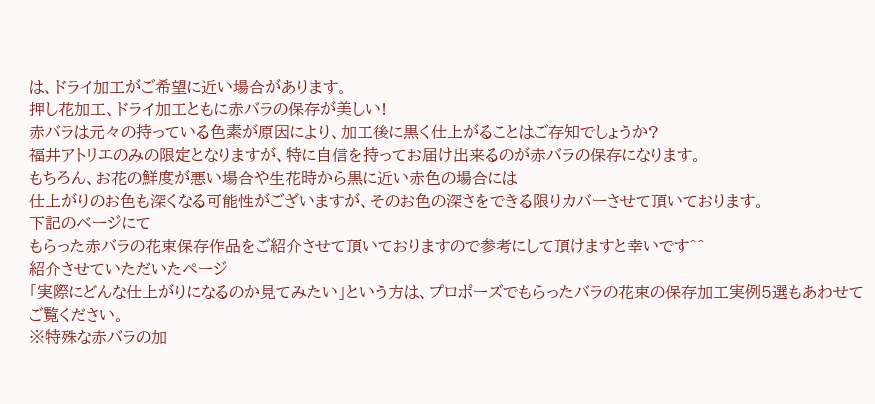は、ドライ加工がご希望に近い場合があります。
押し花加工、ドライ加工ともに赤バラの保存が美しい!
赤バラは元々の持っている色素が原因により、加工後に黒く仕上がることはご存知でしょうか?
福井アトリエのみの限定となりますが、特に自信を持ってお届け出来るのが赤バラの保存になります。
もちろん、お花の鮮度が悪い場合や生花時から黒に近い赤色の場合には
仕上がりのお色も深くなる可能性がございますが、そのお色の深さをできる限りカバーさせて頂いております。
下記のベージにて
もらった赤バラの花束保存作品をご紹介させて頂いておりますので参考にして頂けますと幸いです^^
紹介させていただいたページ
「実際にどんな仕上がりになるのか見てみたい」という方は、プロポーズでもらったバラの花束の保存加工実例5選もあわせてご覧ください。
※特殊な赤バラの加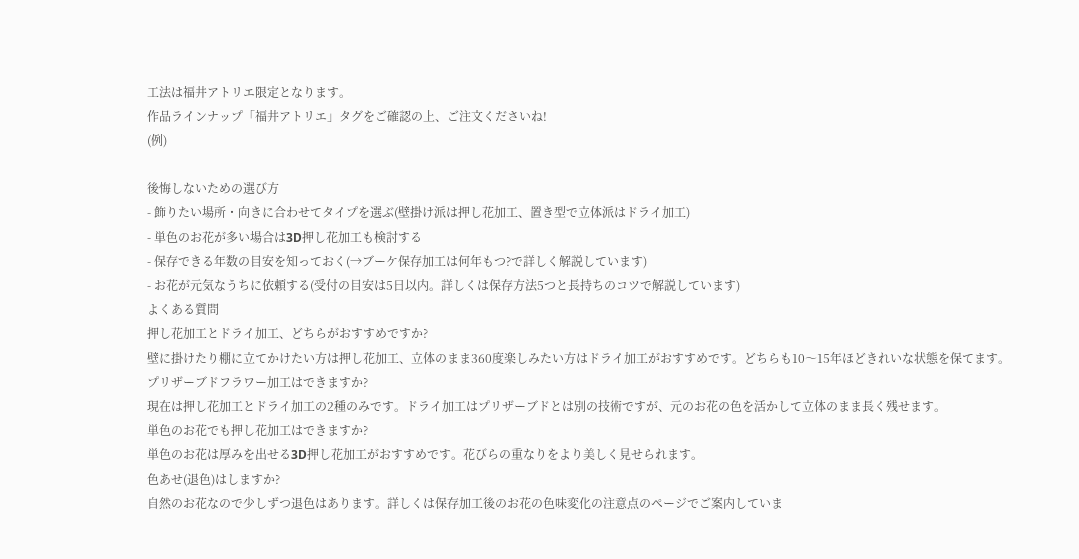工法は福井アトリエ限定となります。
作品ラインナップ「福井アトリエ」タグをご確認の上、ご注文くださいね!
(例)

後悔しないための選び方
- 飾りたい場所・向きに合わせてタイプを選ぶ(壁掛け派は押し花加工、置き型で立体派はドライ加工)
- 単色のお花が多い場合は3D押し花加工も検討する
- 保存できる年数の目安を知っておく(→ブーケ保存加工は何年もつ?で詳しく解説しています)
- お花が元気なうちに依頼する(受付の目安は5日以内。詳しくは保存方法5つと長持ちのコツで解説しています)
よくある質問
押し花加工とドライ加工、どちらがおすすめですか?
壁に掛けたり棚に立てかけたい方は押し花加工、立体のまま360度楽しみたい方はドライ加工がおすすめです。どちらも10〜15年ほどきれいな状態を保てます。
プリザーブドフラワー加工はできますか?
現在は押し花加工とドライ加工の2種のみです。ドライ加工はプリザーブドとは別の技術ですが、元のお花の色を活かして立体のまま長く残せます。
単色のお花でも押し花加工はできますか?
単色のお花は厚みを出せる3D押し花加工がおすすめです。花びらの重なりをより美しく見せられます。
色あせ(退色)はしますか?
自然のお花なので少しずつ退色はあります。詳しくは保存加工後のお花の色味変化の注意点のページでご案内していま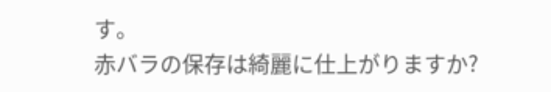す。
赤バラの保存は綺麗に仕上がりますか?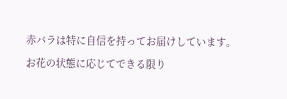赤バラは特に自信を持ってお届けしています。お花の状態に応じてできる限り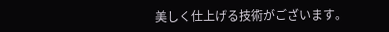美しく仕上げる技術がございます。